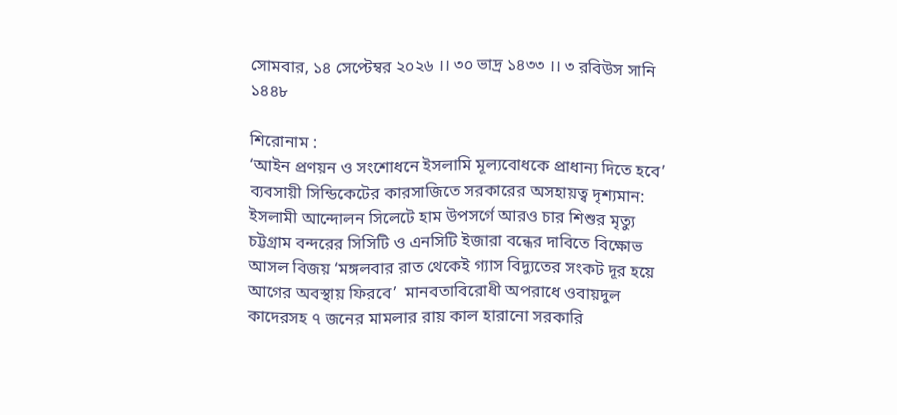সোমবার, ১৪ সেপ্টেম্বর ২০২৬ ।। ৩০ ভাদ্র ১৪৩৩ ।। ৩ রবিউস সানি ১৪৪৮

শিরোনাম :
‘আইন প্রণয়ন ও সংশোধনে ইসলামি মূল্যবোধকে প্রাধান্য দিতে হবে’ ব্যবসায়ী সিন্ডিকেটের কারসাজিতে সরকারের অসহায়ত্ব দৃশ্যমান: ইসলামী আন্দোলন সিলেটে হাম উপসর্গে আরও চার শিশুর মৃত্যু চট্টগ্রাম বন্দরের সিসিটি ও এনসিটি ইজারা বন্ধের দাবিতে বিক্ষোভ আসল বিজয় ‘মঙ্গলবার রাত থেকেই গ্যাস বিদ্যুতের সংকট দূর হয়ে আগের অবস্থায় ফিরবে’  মানবতাবিরোধী অপরাধে ওবায়দুল কাদেরসহ ৭ জনের মামলার রায় কাল হারানো সরকারি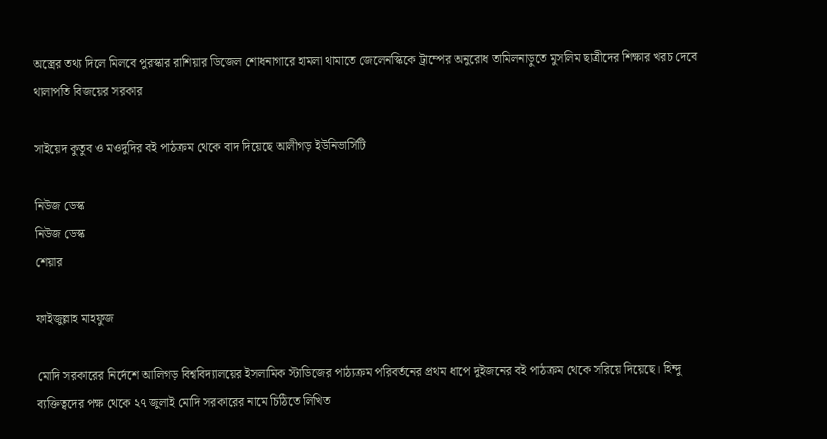অস্ত্রের তথ্য দিলে মিলবে পুরস্কার রাশিয়ার ডিজেল শোধনাগারে হামলা থামাতে জেলেনস্কিকে ট্রাম্পের অনুরোধ তামিলনাড়ুতে মুসলিম ছাত্রীদের শিক্ষার খরচ দেবে থালাপতি বিজয়ের সরকার

সাইয়েদ কুতুব ও মওদুদির বই পাঠক্রম থেকে বাদ দিয়েছে আলীগড় ইউনিভার্সিটি

নিউজ ডেস্ক
নিউজ ডেস্ক
শেয়ার

ফাইজুল্লাহ মাহফুজ

মোদি সরকারের নির্দেশে আলিগড় বিশ্ববিদ্যালয়ের ইসলামিক স্টাডিজের পাঠ্যক্রম পরিবর্তনের প্রথম ধাপে দুইজনের বই পাঠক্রম থেকে সরিয়ে দিয়েছে। হিন্দু ব্যক্তিত্বদের পক্ষ থেকে ২৭ জুলাই মোদি সরকারের নামে চিঠিতে লিখিত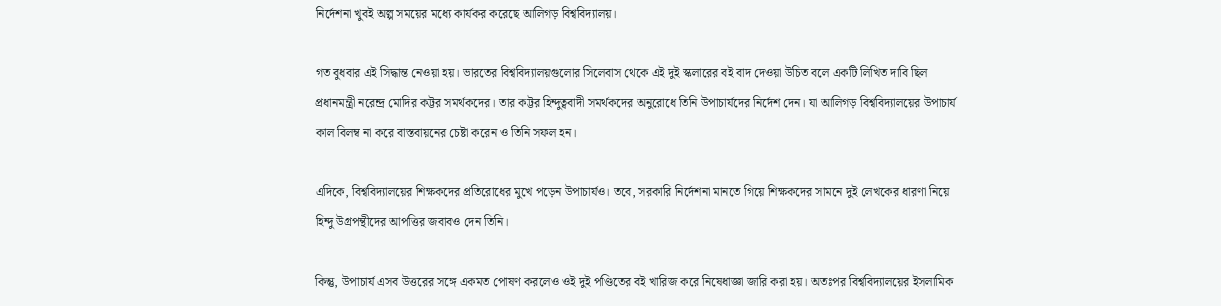নির্দেশনা খুবই অল্প সময়ের মধ্যে কার্যকর করেছে আলিগড় বিশ্ববিদ্যালয়।

গত বুধবার এই সিদ্ধান্ত নেওয়া হয়। ভারতের বিশ্ববিদ্যালয়গুলোর সিলেবাস থেকে এই দুই স্কলারের বই বাদ দেওয়া উচিত বলে একটি লিখিত দাবি ছিল প্রধানমন্ত্রী নরেন্দ্র মোদির কট্টর সমর্থকদের। তার কট্টর হিন্দুত্ববাদী সমর্থকদের অনুরোধে তিনি উপাচার্যদের নির্দেশ দেন। যা আলিগড় বিশ্ববিদ্যালয়ের উপাচার্য কাল বিলম্ব না করে বাস্তবায়নের চেষ্টা করেন ও তিনি সফল হন।

এদিকে, বিশ্ববিদ্যালয়ের শিক্ষকদের প্রতিরোধের মুখে পড়েন উপাচার্যও। তবে, সরকারি নির্দেশনা মানতে গিয়ে শিক্ষকদের সামনে দুই লেখকের ধারণা নিয়ে হিন্দু উগ্রপন্থীদের আপত্তির জবাবও দেন তিনি।

কিন্তু, উপাচার্য এসব উত্তরের সঙ্গে একমত পোষণ করলেও ওই দুই পণ্ডিতের বই খারিজ করে নিষেধাজ্ঞা জারি করা হয়। অতঃপর বিশ্ববিদ্যালয়ের ইসলামিক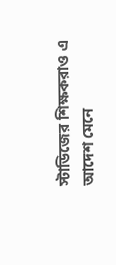স্টাডিজের শিক্ষকরাও এ আদেশ মেনে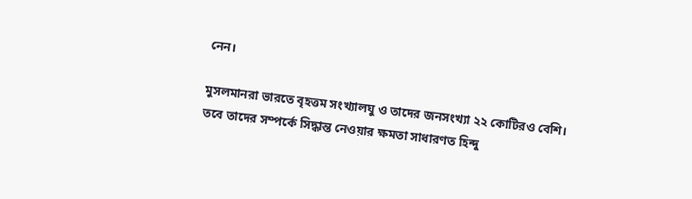নেন।

মুসলমানরা ভারতে বৃহত্তম সংখ্যালঘু ও তাদের জনসংখ্যা ২২ কোটিরও বেশি। তবে তাদের সম্পর্কে সিদ্ধান্ত নেওয়ার ক্ষমতা সাধারণত হিন্দু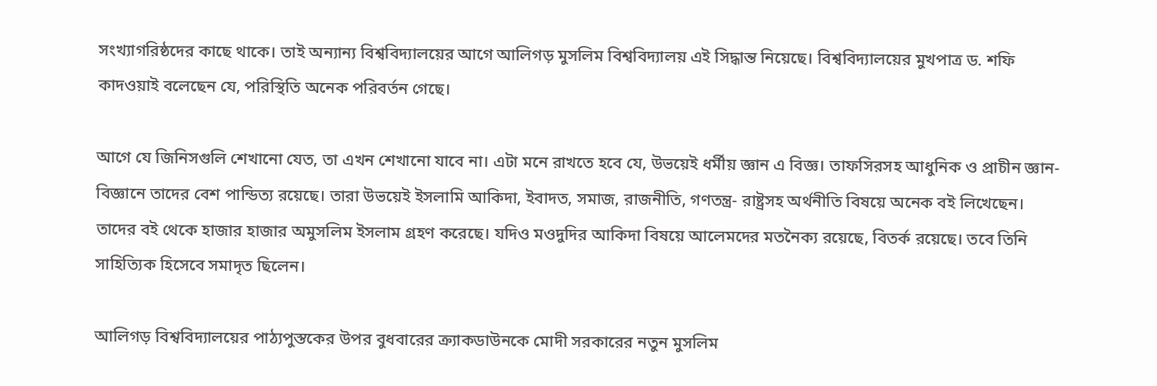সংখ্যাগরিষ্ঠদের কাছে থাকে। তাই অন্যান্য বিশ্ববিদ্যালয়ের আগে আলিগড় মুসলিম বিশ্ববিদ্যালয় এই সিদ্ধান্ত নিয়েছে। বিশ্ববিদ্যালয়ের মুখপাত্র ড. শফি কাদওয়াই বলেছেন যে, পরিস্থিতি অনেক পরিবর্তন গেছে।

আগে যে জিনিসগুলি শেখানো যেত, তা এখন শেখানো যাবে না। এটা মনে রাখতে হবে যে, উভয়েই ধর্মীয় জ্ঞান এ বিজ্ঞ। তাফসিরসহ আধুনিক ও প্রাচীন জ্ঞান-বিজ্ঞানে তাদের বেশ পান্ডিত্য রয়েছে। তারা উভয়েই ইসলামি আকিদা, ইবাদত, সমাজ, রাজনীতি, গণতন্ত্র- রাষ্ট্রসহ অর্থনীতি বিষয়ে অনেক বই লিখেছেন। তাদের বই থেকে হাজার হাজার অমুসলিম ইসলাম গ্রহণ করেছে। যদিও মওদুদির আকিদা বিষয়ে আলেমদের মতনৈক্য রয়েছে, বিতর্ক রয়েছে। তবে তিনি সাহিত্যিক হিসেবে সমাদৃত ছিলেন।

আলিগড় বিশ্ববিদ্যালয়ের পাঠ্যপুস্তকের উপর বুধবারের ক্র্যাকডাউনকে মোদী সরকারের নতুন মুসলিম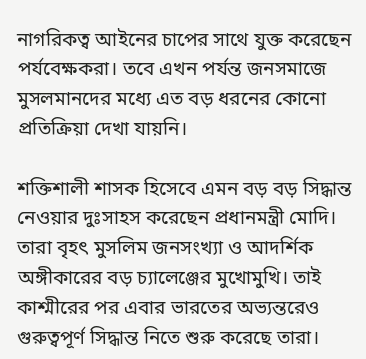নাগরিকত্ব আইনের চাপের সাথে যুক্ত করেছেন পর্যবেক্ষকরা। তবে এখন পর্যন্ত জনসমাজে মুসলমানদের মধ্যে এত বড় ধরনের কোনো প্রতিক্রিয়া দেখা যায়নি।

শক্তিশালী শাসক হিসেবে এমন বড় বড় সিদ্ধান্ত নেওয়ার দুঃসাহস করেছেন প্রধানমন্ত্রী মোদি। তারা বৃহৎ মুসলিম জনসংখ্যা ও আদর্শিক অঙ্গীকারের বড় চ্যালেঞ্জের মুখোমুখি। তাই কাশ্মীরের পর এবার ভারতের অভ্যন্তরেও গুরুত্বপূর্ণ সিদ্ধান্ত নিতে শুরু করেছে তারা।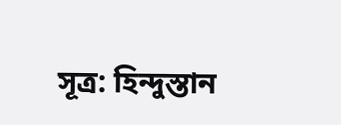সূত্র: হিন্দুস্তান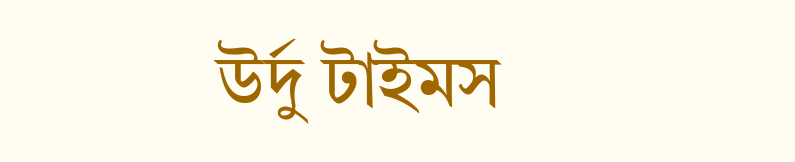উর্দু টাইমস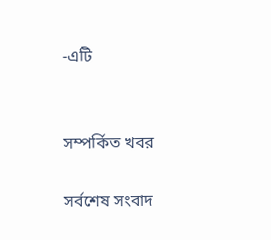-এটি


সম্পর্কিত খবর

সর্বশেষ সংবাদ